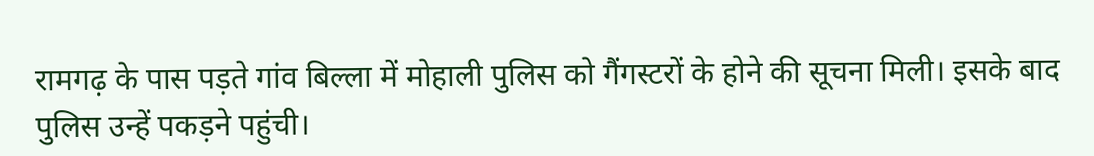रामगढ़ के पास पड़ते गांव बिल्ला में मोहाली पुलिस को गैंगस्टरों के होने की सूचना मिली। इसके बाद पुलिस उन्हें पकड़ने पहुंची।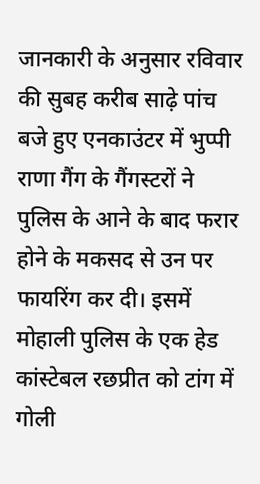जानकारी के अनुसार रविवार की सुबह करीब साढ़े पांच बजे हुए एनकाउंटर में भुप्पी राणा गैंग के गैंगस्टरों ने पुलिस के आने के बाद फरार होने के मकसद से उन पर फायरिंग कर दी। इसमें मोहाली पुलिस के एक हेड कांस्टेबल रछप्रीत को टांग में गोली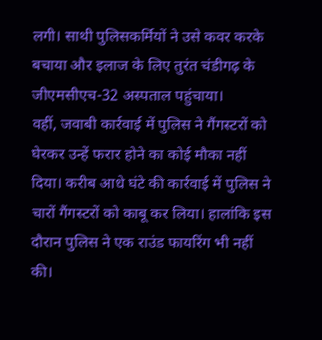लगी। साथी पुलिसकर्मियों ने उसे कवर करके बचाया और इलाज के लिए तुरंत चंडीगढ़ के जीएमसीएच-32 अस्पताल पहुंचाया।
वहीं, जवाबी कार्रवाई में पुलिस ने गैंगस्टरों को घेरकर उन्हें फरार होने का कोई मौका नहीं दिया। करीब आधे घंटे की कार्रवाई में पुलिस ने चारों गैंगस्टरों को काबू कर लिया। हालांकि इस दौरान पुलिस ने एक राउंड फायरिंग भी नहीं की।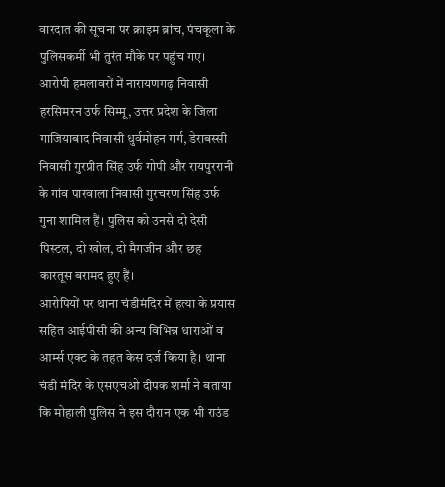वारदात की सूचना पर क्राइम ब्रांच, पंचकूला के पुलिसकर्मी भी तुरंत मौके पर पहुंच गए।
आरोपी हमलावरों में नारायणगढ़ निवासी हरसिमरन उर्फ सिम्मू, उत्तर प्रदेश के जिला गाजियाबाद निवासी धुर्वमोहन गर्ग, डेराबस्सी निवासी गुरप्रीत सिंह उर्फ गोपी और रायपुररानी के गांव पारवाला निवासी गुरचरण सिंह उर्फ गुना शामिल हैं। पुलिस को उनसे दो देसी पिस्टल, दो खोल, दो मैगजीन और छह कारतूस बरामद हुए हैं।
आरोपियों पर थाना चंडीमंदिर में हत्या के प्रयास सहित आईपीसी की अन्य विभिन्न धाराओं व आर्म्स एक्ट के तहत केस दर्ज किया है। थाना चंडी मंदिर के एसएचओ दीपक शर्मा ने बताया कि मोहाली पुलिस ने इस दौरान एक भी राउंड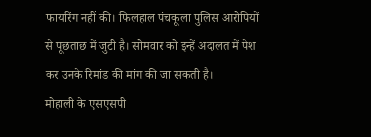फायरिंग नहीं की। फिलहाल पंचकूला पुलिस आरोपियों से पूछताछ में जुटी है। सोमवार को इन्हें अदालत में पेश कर उनके रिमांड की मांग की जा सकती है।
मोहाली के एसएसपी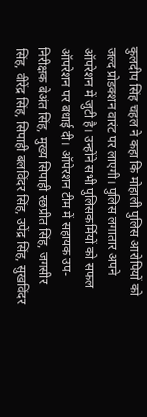कुलदीप सिंह चहल ने कहा कि मोहाली पुलिस आरोपियों को जल्द प्रोडक्शन वारंट पर लाएगी। पुलिस लगातार अपने ऑपरेशन में जुटी है। उन्होंने सभी पुलिसकर्मियों को सफल ऑपरेशन पर बधाई दी। ऑपेरशन टीम में सहायक उप-निरीक्षक बेअंत सिंह, मुख्य सिपाही रछप्रीत सिंह, जगसीर सिंह, वीरेंद्र सिंह, सिपाही बलविंदर सिंह, उपेंद्र सिंह, सुखविंदर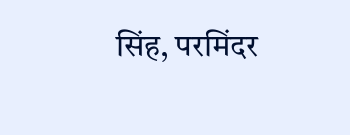सिंह, परमिंदर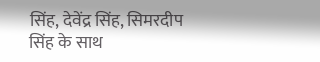सिंह, देवेंद्र सिंह, सिमरदीप सिंह के साथ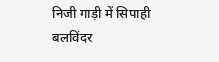निजी गाड़ी में सिपाही बलविंदर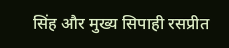सिंह और मुख्य सिपाही रसप्रीत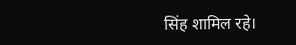सिंह शामिल रहे।